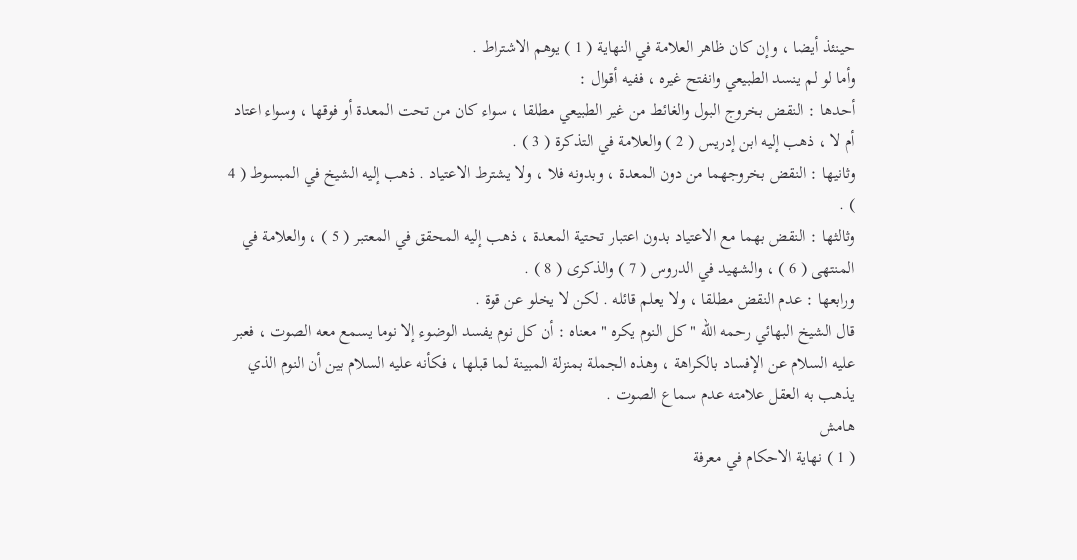حينئذ أيضا ، وإن كان ظاهر العلامة في النهاية ( 1 ) يوهم الاشتراط .
وأما لو لم ينسد الطبيعي وانفتح غيره ، ففيه أقوال :
أحدها : النقض بخروج البول والغائط من غير الطبيعي مطلقا ، سواء كان من تحت المعدة أو فوقها ، وسواء اعتاد أم لا ، ذهب إليه ابن إدريس ( 2 ) والعلامة في التذكرة ( 3 ) .
وثانيها : النقض بخروجهما من دون المعدة ، وبدونه فلا ، ولا يشترط الاعتياد . ذهب إليه الشيخ في المبسوط ( 4 ) .
وثالثها : النقض بهما مع الاعتياد بدون اعتبار تحتية المعدة ، ذهب إليه المحقق في المعتبر ( 5 ) ، والعلامة في المنتهى ( 6 ) ، والشهيد في الدروس ( 7 ) والذكرى ( 8 ) .
ورابعها : عدم النقض مطلقا ، ولا يعلم قائله . لكن لا يخلو عن قوة .
قال الشيخ البهائي رحمه الله " كل النوم يكره " معناه : أن كل نوم يفسد الوضوء إلا نوما يسمع معه الصوت ، فعبر عليه السلام عن الإفساد بالكراهة ، وهذه الجملة بمنزلة المبينة لما قبلها ، فكأنه عليه السلام بين أن النوم الذي يذهب به العقل علامته عدم سماع الصوت .
هامش
( 1 ) نهاية الاحكام في معرفة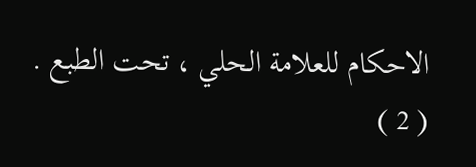الاحكام للعلامة الحلي ، تحت الطبع .
( 2 )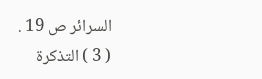السرائر ص 19 .
( 3 ) التذكرة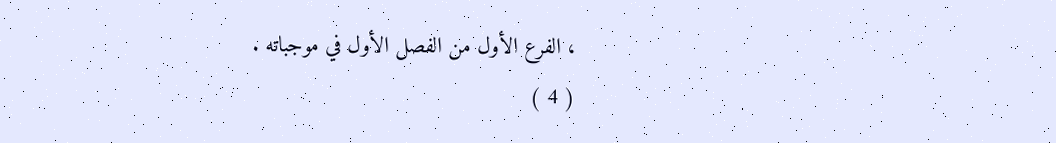، الفرع الأول من الفصل الأول في موجباته .
( 4 )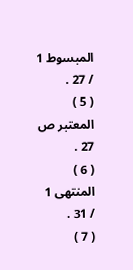المبسوط 1 / 27 .
( 5 ) المعتبر ص 27 .
( 6 ) المنتهى 1 / 31 .
( 7 )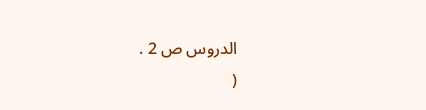الدروس ص 2 .
(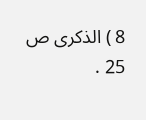8 ) الذكرى ص 25 .